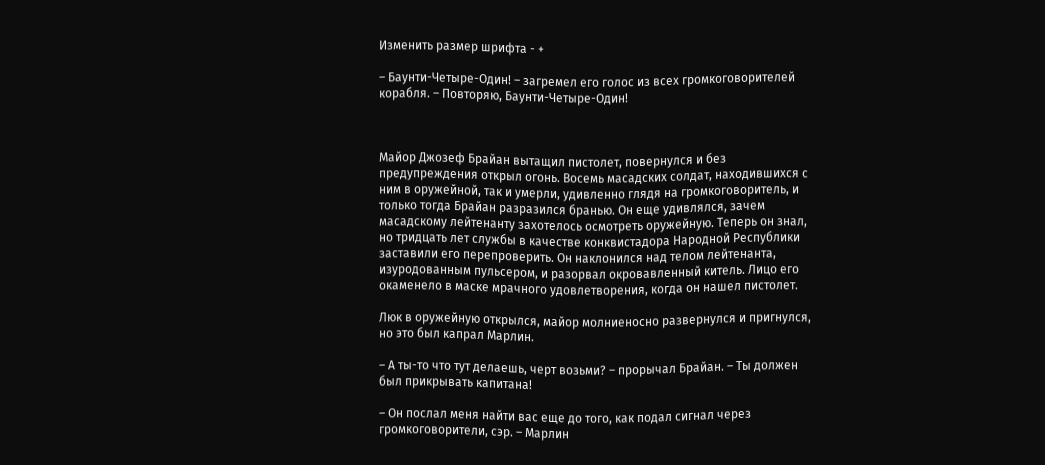Изменить размер шрифта - +

– Баунти-Четыре-Один! – загремел его голос из всех громкоговорителей корабля. – Повторяю, Баунти-Четыре-Один!



Майор Джозеф Брайан вытащил пистолет, повернулся и без предупреждения открыл огонь. Восемь масадских солдат, находившихся с ним в оружейной, так и умерли, удивленно глядя на громкоговоритель, и только тогда Брайан разразился бранью. Он еще удивлялся, зачем масадскому лейтенанту захотелось осмотреть оружейную. Теперь он знал, но тридцать лет службы в качестве конквистадора Народной Республики заставили его перепроверить. Он наклонился над телом лейтенанта, изуродованным пульсером, и разорвал окровавленный китель. Лицо его окаменело в маске мрачного удовлетворения, когда он нашел пистолет.

Люк в оружейную открылся, майор молниеносно развернулся и пригнулся, но это был капрал Марлин.

– А ты-то что тут делаешь, черт возьми? – прорычал Брайан. – Ты должен был прикрывать капитана!

– Он послал меня найти вас еще до того, как подал сигнал через громкоговорители, сэр. – Марлин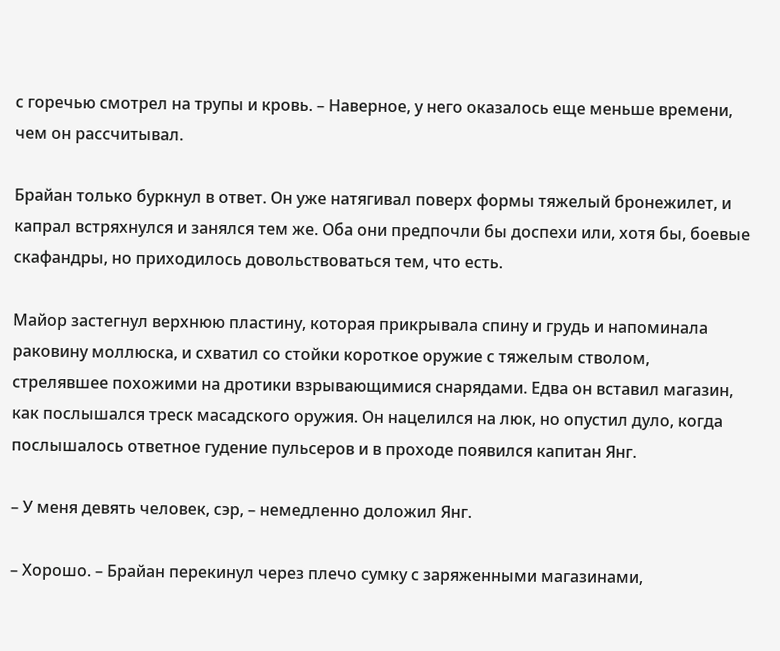с горечью смотрел на трупы и кровь. – Наверное, у него оказалось еще меньше времени, чем он рассчитывал.

Брайан только буркнул в ответ. Он уже натягивал поверх формы тяжелый бронежилет, и капрал встряхнулся и занялся тем же. Оба они предпочли бы доспехи или, хотя бы, боевые скафандры, но приходилось довольствоваться тем, что есть.

Майор застегнул верхнюю пластину, которая прикрывала спину и грудь и напоминала раковину моллюска, и схватил со стойки короткое оружие с тяжелым стволом, стрелявшее похожими на дротики взрывающимися снарядами. Едва он вставил магазин, как послышался треск масадского оружия. Он нацелился на люк, но опустил дуло, когда послышалось ответное гудение пульсеров и в проходе появился капитан Янг.

– У меня девять человек, сэр, – немедленно доложил Янг.

– Хорошо. – Брайан перекинул через плечо сумку с заряженными магазинами,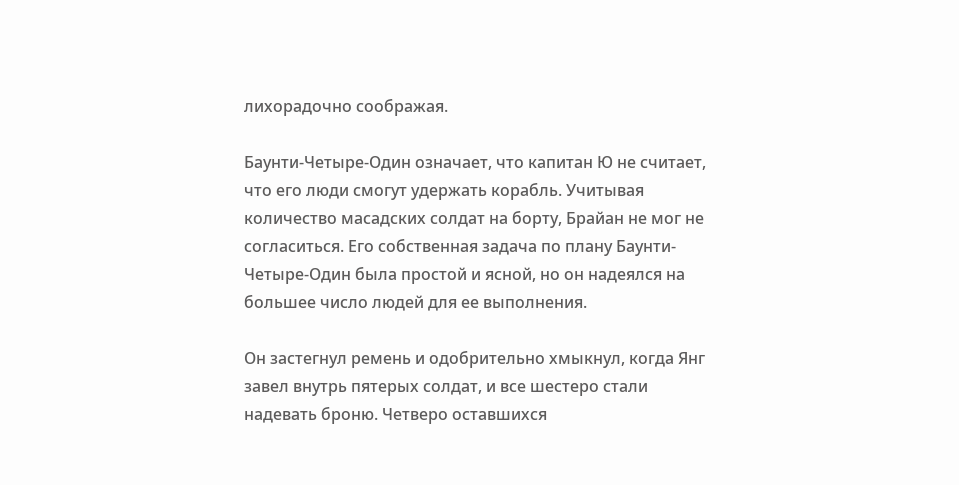лихорадочно соображая.

Баунти-Четыре-Один означает, что капитан Ю не считает, что его люди смогут удержать корабль. Учитывая количество масадских солдат на борту, Брайан не мог не согласиться. Его собственная задача по плану Баунти-Четыре-Один была простой и ясной, но он надеялся на большее число людей для ее выполнения.

Он застегнул ремень и одобрительно хмыкнул, когда Янг завел внутрь пятерых солдат, и все шестеро стали надевать броню. Четверо оставшихся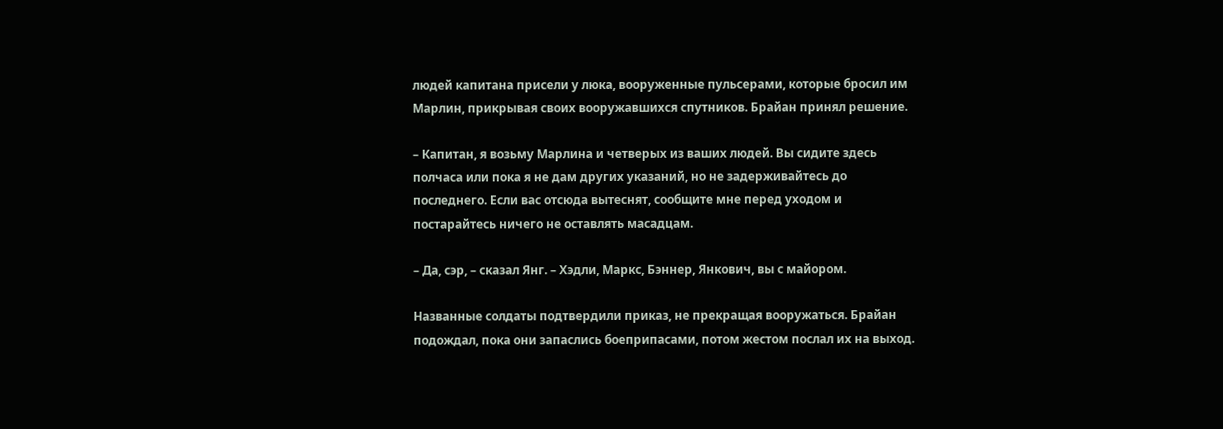людей капитана присели у люка, вооруженные пульсерами, которые бросил им Марлин, прикрывая своих вооружавшихся спутников. Брайан принял решение.

– Капитан, я возьму Марлина и четверых из ваших людей. Вы сидите здесь полчаса или пока я не дам других указаний, но не задерживайтесь до последнего. Если вас отсюда вытеснят, сообщите мне перед уходом и постарайтесь ничего не оставлять масадцам.

– Да, сэр, – сказал Янг. – Хэдли, Маркс, Бэннер, Янкович, вы с майором.

Названные солдаты подтвердили приказ, не прекращая вооружаться. Брайан подождал, пока они запаслись боеприпасами, потом жестом послал их на выход.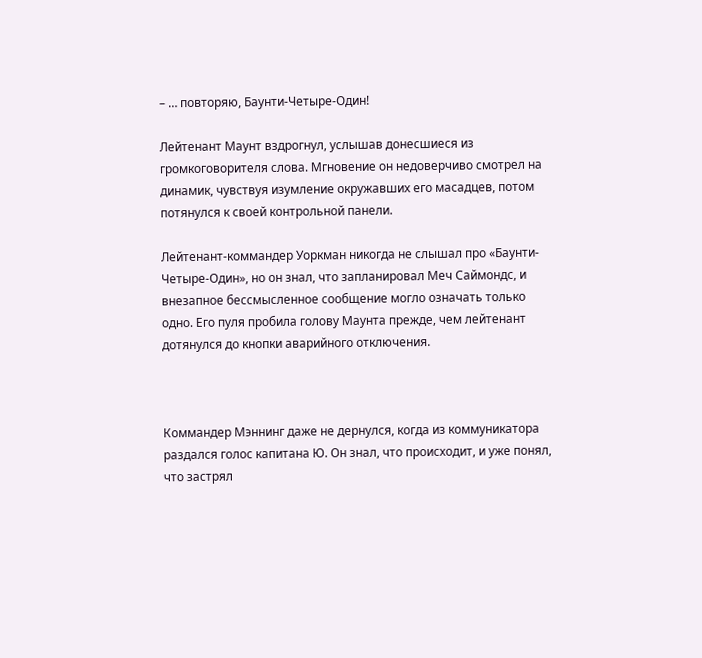– … повторяю, Баунти-Четыре-Один!

Лейтенант Маунт вздрогнул, услышав донесшиеся из громкоговорителя слова. Мгновение он недоверчиво смотрел на динамик, чувствуя изумление окружавших его масадцев, потом потянулся к своей контрольной панели.

Лейтенант-коммандер Уоркман никогда не слышал про «Баунти-Четыре-Один», но он знал, что запланировал Меч Саймондс, и внезапное бессмысленное сообщение могло означать только одно. Его пуля пробила голову Маунта прежде, чем лейтенант дотянулся до кнопки аварийного отключения.



Коммандер Мэннинг даже не дернулся, когда из коммуникатора раздался голос капитана Ю. Он знал, что происходит, и уже понял, что застрял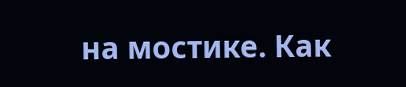на мостике. Как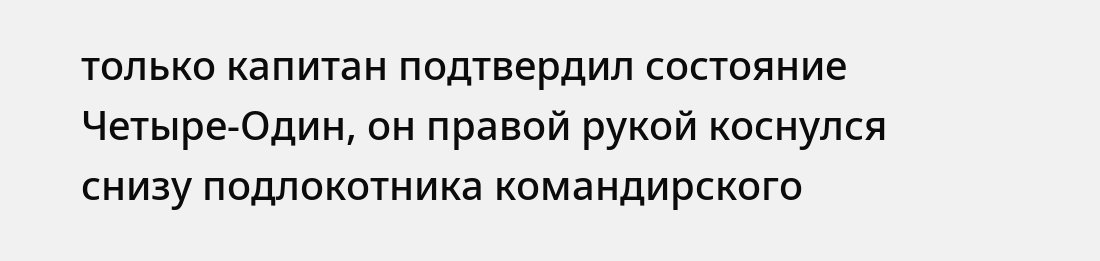только капитан подтвердил состояние Четыре-Один, он правой рукой коснулся снизу подлокотника командирского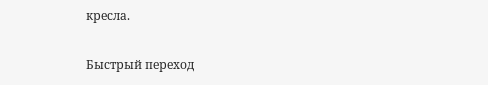кресла.

Быстрый переход